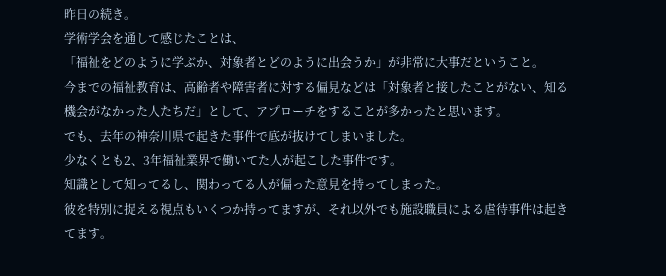昨日の続き。
学術学会を通して感じたことは、
「福祉をどのように学ぶか、対象者とどのように出会うか」が非常に大事だということ。
今までの福祉教育は、高齢者や障害者に対する偏見などは「対象者と接したことがない、知る機会がなかった人たちだ」として、アプローチをすることが多かったと思います。
でも、去年の神奈川県で起きた事件で底が抜けてしまいました。
少なくとも2、3年福祉業界で働いてた人が起こした事件です。
知識として知ってるし、関わってる人が偏った意見を持ってしまった。
彼を特別に捉える視点もいくつか持ってますが、それ以外でも施設職員による虐待事件は起きてます。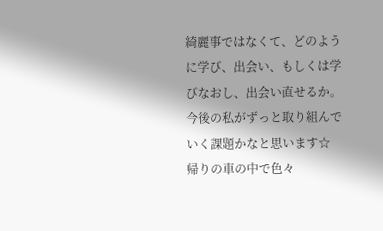綺麗事ではなくて、どのように学び、出会い、もしくは学びなおし、出会い直せるか。
今後の私がずっと取り組んでいく課題かなと思います☆
帰りの車の中で色々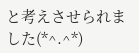と考えさせられました(*^.^*)